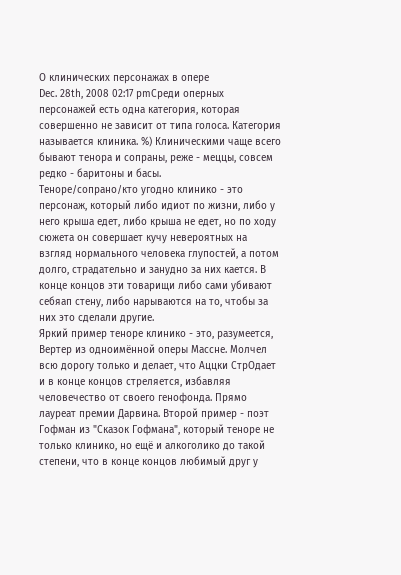О клинических персонажах в опере
Dec. 28th, 2008 02:17 pmСреди оперных персонажей есть одна категория, которая совершенно не зависит от типа голоса. Категория называется клиника. %) Клиническими чаще всего бывают тенора и сопраны, реже - меццы, совсем редко - баритоны и басы.
Теноре/сопрано/кто угодно клинико - это персонаж, который либо идиот по жизни, либо у него крыша едет, либо крыша не едет, но по ходу сюжета он совершает кучу невероятных на взгляд нормального человека глупостей, а потом долго, страдательно и занудно за них кается. В конце концов эти товарищи либо сами убивают себяап стену, либо нарываются на то, чтобы за них это сделали другие.
Яркий пример теноре клинико - это, разумеется, Вертер из одноимённой оперы Массне. Молчел всю дорогу только и делает, что Аццки СтрОдает и в конце концов стреляется, избавляя человечество от своего генофонда. Прямо лауреат премии Дарвина. Второй пример - поэт Гофман из "Сказок Гофмана", который теноре не только клинико, но ещё и алкоголико до такой степени, что в конце концов любимый друг у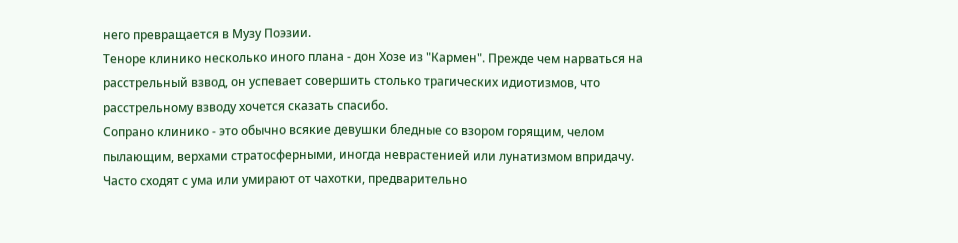него превращается в Музу Поэзии.
Теноре клинико несколько иного плана - дон Хозе из "Кармен". Прежде чем нарваться на расстрельный взвод, он успевает совершить столько трагических идиотизмов, что расстрельному взводу хочется сказать спасибо.
Сопрано клинико - это обычно всякие девушки бледные со взором горящим, челом пылающим, верхами стратосферными, иногда неврастенией или лунатизмом впридачу. Часто сходят с ума или умирают от чахотки, предварительно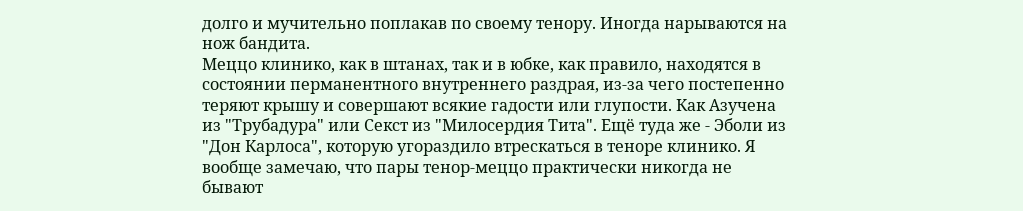долго и мучительно поплакав по своему тенору. Иногда нарываются на нож бандита.
Меццо клинико, как в штанах, так и в юбке, как правило, находятся в состоянии перманентного внутреннего раздрая, из-за чего постепенно теряют крышу и совершают всякие гадости или глупости. Как Азучена из "Трубадура" или Секст из "Милосердия Тита". Ещё туда же - Эболи из "Дон Карлоса", которую угораздило втрескаться в теноре клинико. Я вообще замечаю, что пары тенор-меццо практически никогда не бывают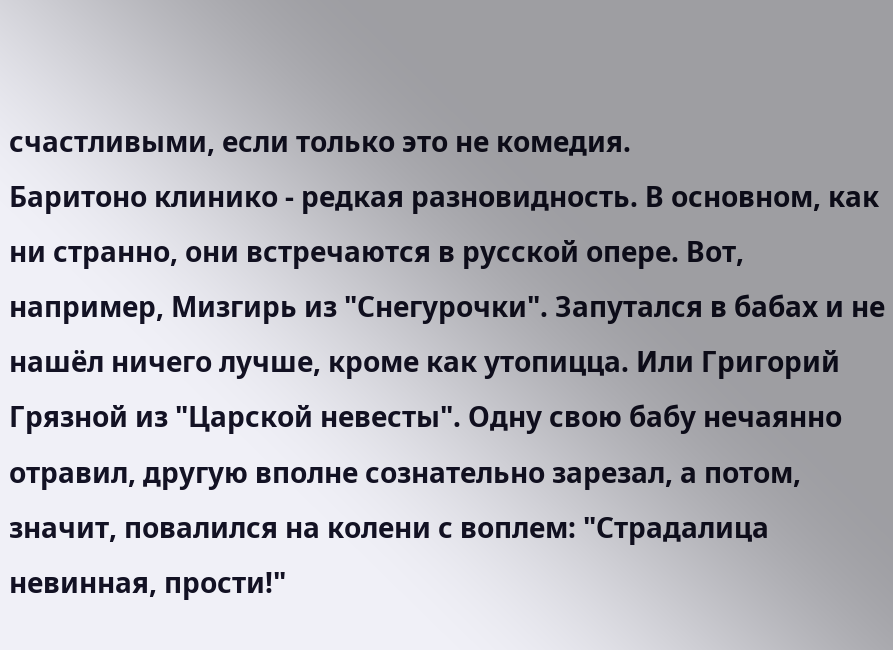счастливыми, если только это не комедия.
Баритоно клинико - редкая разновидность. В основном, как ни странно, они встречаются в русской опере. Вот, например, Мизгирь из "Снегурочки". Запутался в бабах и не нашёл ничего лучше, кроме как утопицца. Или Григорий Грязной из "Царской невесты". Одну свою бабу нечаянно отравил, другую вполне сознательно зарезал, а потом, значит, повалился на колени с воплем: "Страдалица невинная, прости!"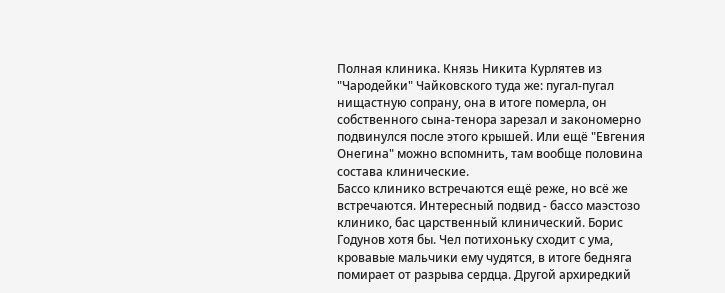Полная клиника. Князь Никита Курлятев из "Чародейки" Чайковского туда же: пугал-пугал нищастную сопрану, она в итоге померла, он собственного сына-тенора зарезал и закономерно подвинулся после этого крышей. Или ещё "Евгения Онегина" можно вспомнить, там вообще половина состава клинические.
Бассо клинико встречаются ещё реже, но всё же встречаются. Интересный подвид - бассо маэстозо клинико, бас царственный клинический. Борис Годунов хотя бы. Чел потихоньку сходит с ума, кровавые мальчики ему чудятся, в итоге бедняга помирает от разрыва сердца. Другой архиредкий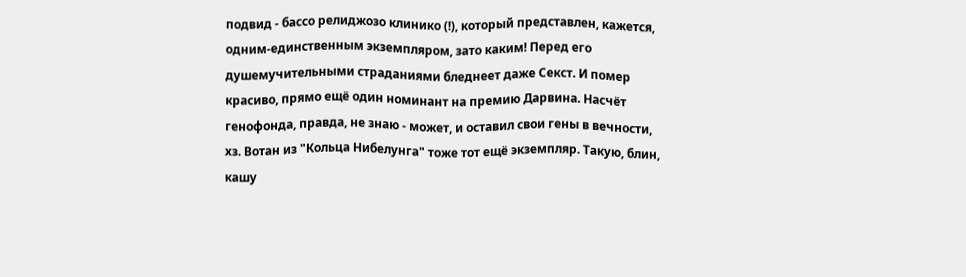подвид - бассо релиджозо клинико (!), который представлен, кажется, одним-единственным экземпляром, зато каким! Перед его душемучительными страданиями бледнеет даже Секст. И помер красиво, прямо ещё один номинант на премию Дарвина. Насчёт генофонда, правда, не знаю - может, и оставил свои гены в вечности, хз. Вотан из "Кольца Нибелунга" тоже тот ещё экземпляр. Такую, блин, кашу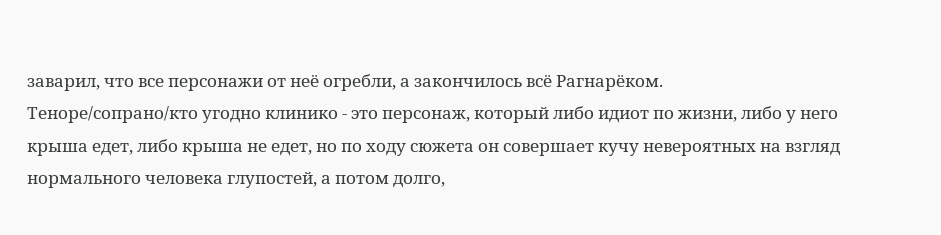заварил, что все персонажи от неё огребли, а закончилось всё Рагнарёком.
Теноре/сопрано/кто угодно клинико - это персонаж, который либо идиот по жизни, либо у него крыша едет, либо крыша не едет, но по ходу сюжета он совершает кучу невероятных на взгляд нормального человека глупостей, а потом долго,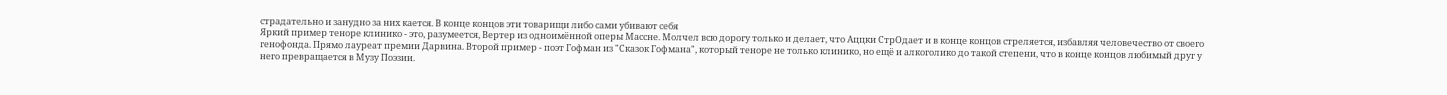страдательно и занудно за них кается. В конце концов эти товарищи либо сами убивают себя
Яркий пример теноре клинико - это, разумеется, Вертер из одноимённой оперы Массне. Молчел всю дорогу только и делает, что Аццки СтрОдает и в конце концов стреляется, избавляя человечество от своего генофонда. Прямо лауреат премии Дарвина. Второй пример - поэт Гофман из "Сказок Гофмана", который теноре не только клинико, но ещё и алкоголико до такой степени, что в конце концов любимый друг у него превращается в Музу Поэзии.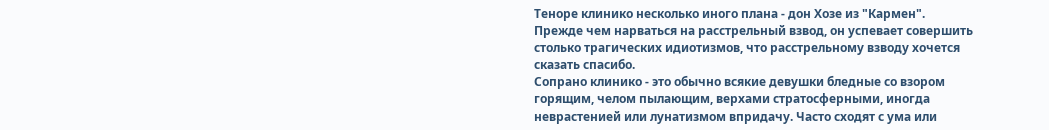Теноре клинико несколько иного плана - дон Хозе из "Кармен". Прежде чем нарваться на расстрельный взвод, он успевает совершить столько трагических идиотизмов, что расстрельному взводу хочется сказать спасибо.
Сопрано клинико - это обычно всякие девушки бледные со взором горящим, челом пылающим, верхами стратосферными, иногда неврастенией или лунатизмом впридачу. Часто сходят с ума или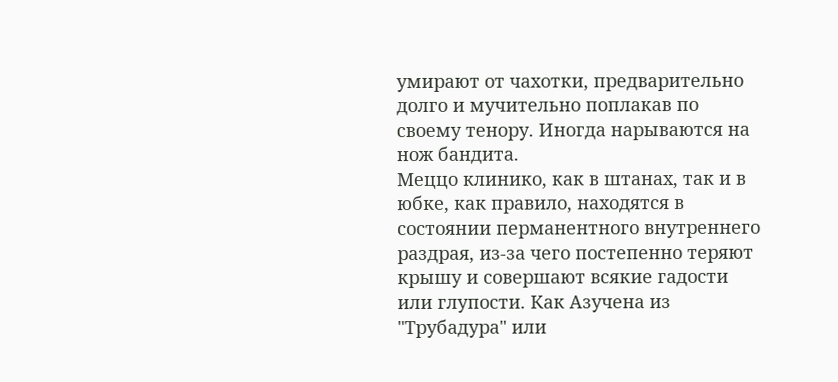умирают от чахотки, предварительно долго и мучительно поплакав по своему тенору. Иногда нарываются на нож бандита.
Меццо клинико, как в штанах, так и в юбке, как правило, находятся в состоянии перманентного внутреннего раздрая, из-за чего постепенно теряют крышу и совершают всякие гадости или глупости. Как Азучена из "Трубадура" или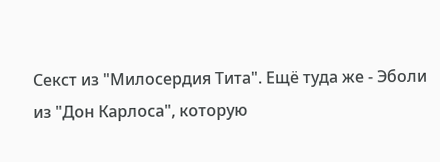Секст из "Милосердия Тита". Ещё туда же - Эболи из "Дон Карлоса", которую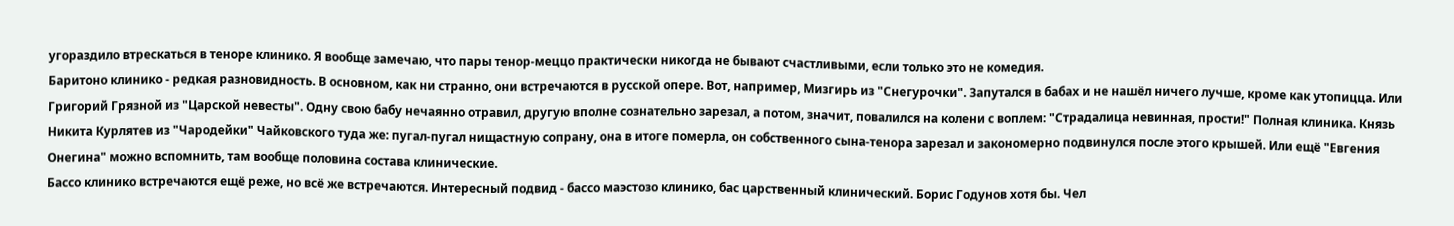угораздило втрескаться в теноре клинико. Я вообще замечаю, что пары тенор-меццо практически никогда не бывают счастливыми, если только это не комедия.
Баритоно клинико - редкая разновидность. В основном, как ни странно, они встречаются в русской опере. Вот, например, Мизгирь из "Снегурочки". Запутался в бабах и не нашёл ничего лучше, кроме как утопицца. Или Григорий Грязной из "Царской невесты". Одну свою бабу нечаянно отравил, другую вполне сознательно зарезал, а потом, значит, повалился на колени с воплем: "Страдалица невинная, прости!" Полная клиника. Князь Никита Курлятев из "Чародейки" Чайковского туда же: пугал-пугал нищастную сопрану, она в итоге померла, он собственного сына-тенора зарезал и закономерно подвинулся после этого крышей. Или ещё "Евгения Онегина" можно вспомнить, там вообще половина состава клинические.
Бассо клинико встречаются ещё реже, но всё же встречаются. Интересный подвид - бассо маэстозо клинико, бас царственный клинический. Борис Годунов хотя бы. Чел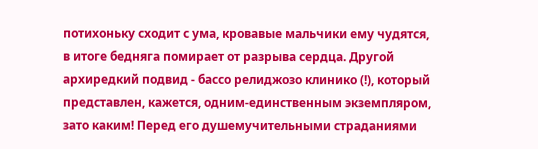потихоньку сходит с ума, кровавые мальчики ему чудятся, в итоге бедняга помирает от разрыва сердца. Другой архиредкий подвид - бассо релиджозо клинико (!), который представлен, кажется, одним-единственным экземпляром, зато каким! Перед его душемучительными страданиями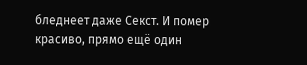бледнеет даже Секст. И помер красиво, прямо ещё один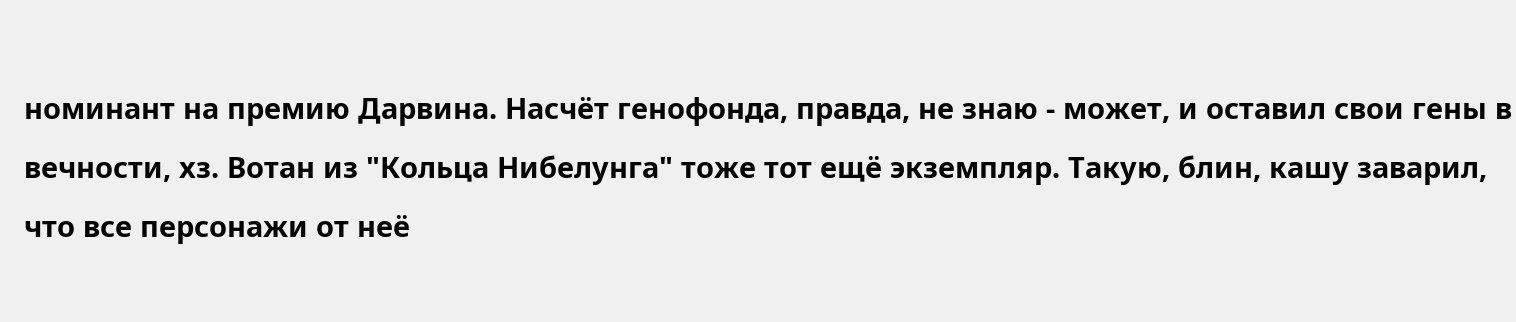номинант на премию Дарвина. Насчёт генофонда, правда, не знаю - может, и оставил свои гены в вечности, хз. Вотан из "Кольца Нибелунга" тоже тот ещё экземпляр. Такую, блин, кашу заварил, что все персонажи от неё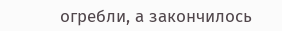огребли, а закончилось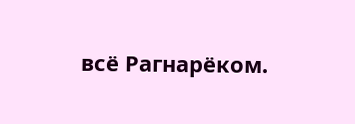всё Рагнарёком.